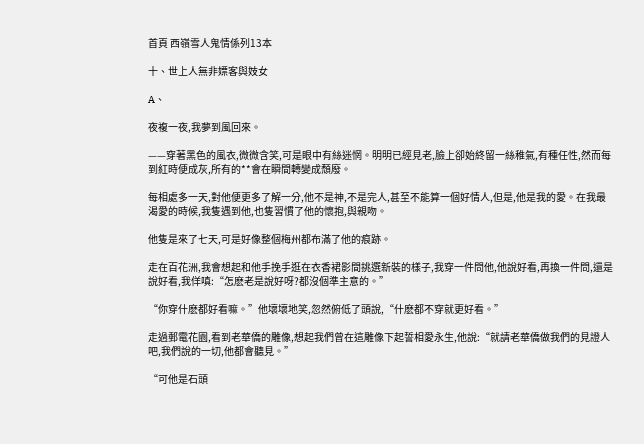首頁 西嶺雪人鬼情係列13本

十、世上人無非嫖客與妓女

A、

夜複一夜,我夢到風回來。

——穿著黑色的風衣,微微含笑,可是眼中有絲迷惘。明明已經見老,臉上卻始終留一絲稚氣,有種任性,然而每到紅時便成灰,所有的**會在瞬間轉變成頹廢。

每相處多一天,對他便更多了解一分,他不是神,不是完人,甚至不能算一個好情人,但是,他是我的愛。在我最渴愛的時候,我隻遇到他,也隻習慣了他的懷抱,與親吻。

他隻是來了七天,可是好像整個梅州都布滿了他的痕跡。

走在百花洲,我會想起和他手挽手逛在衣香裙影間挑選新裝的樣子,我穿一件問他,他說好看,再換一件問,還是說好看,我佯嗔:“怎麽老是說好呀?都沒個準主意的。”

“你穿什麽都好看嘛。”他壞壞地笑,忽然俯低了頭說,“什麽都不穿就更好看。”

走過郵電花園,看到老華僑的雕像,想起我們曾在這雕像下起誓相愛永生,他說:“就請老華僑做我們的見證人吧,我們說的一切,他都會聽見。”

“可他是石頭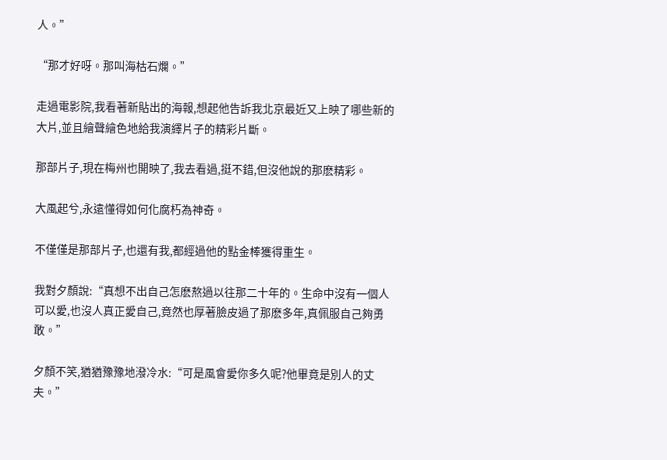人。”

“那才好呀。那叫海枯石爛。”

走過電影院,我看著新貼出的海報,想起他告訴我北京最近又上映了哪些新的大片,並且繪聲繪色地給我演繹片子的精彩片斷。

那部片子,現在梅州也開映了,我去看過,挺不錯,但沒他說的那麽精彩。

大風起兮,永遠懂得如何化腐朽為神奇。

不僅僅是那部片子,也還有我,都經過他的點金棒獲得重生。

我對夕顏說:“真想不出自己怎麽熬過以往那二十年的。生命中沒有一個人可以愛,也沒人真正愛自己,竟然也厚著臉皮過了那麽多年,真佩服自己夠勇敢。”

夕顏不笑,猶猶豫豫地潑冷水:“可是風會愛你多久呢?他畢竟是別人的丈夫。”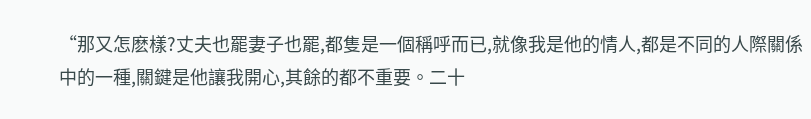“那又怎麽樣?丈夫也罷妻子也罷,都隻是一個稱呼而已,就像我是他的情人,都是不同的人際關係中的一種,關鍵是他讓我開心,其餘的都不重要。二十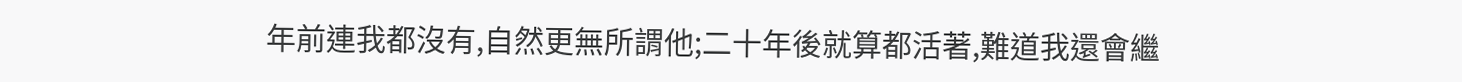年前連我都沒有,自然更無所謂他;二十年後就算都活著,難道我還會繼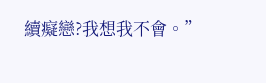續癡戀?我想我不會。”